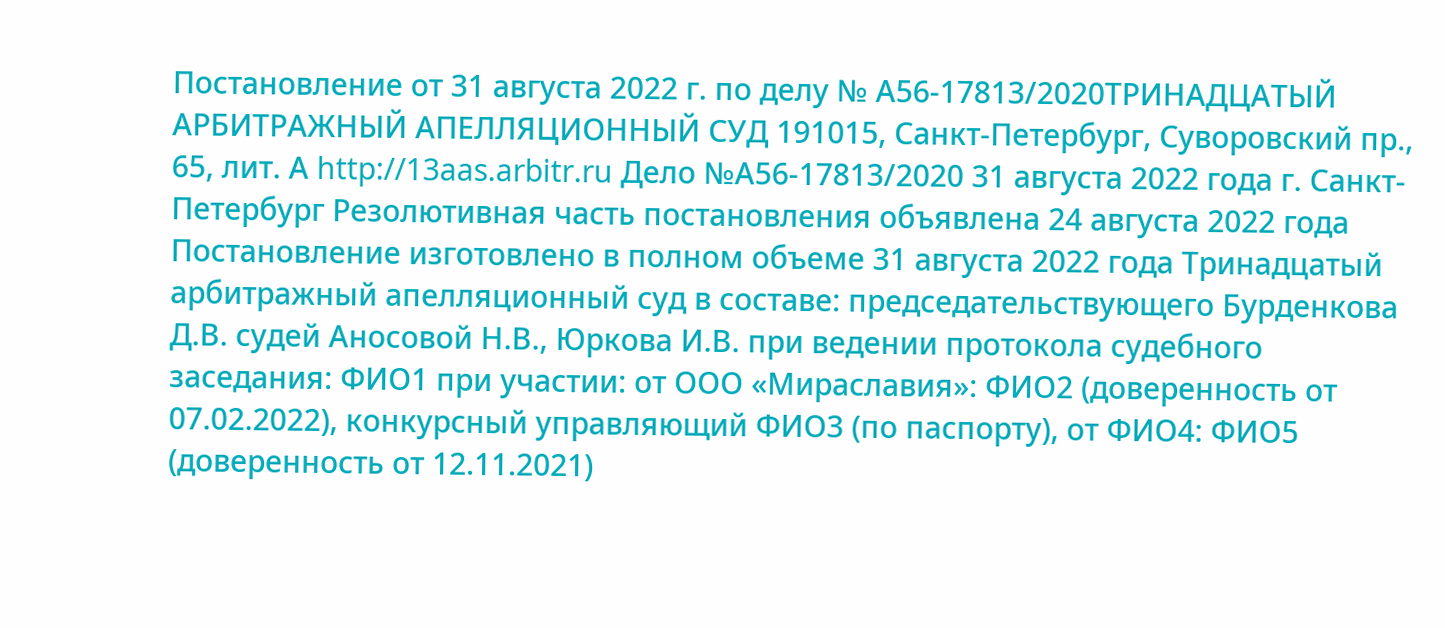Постановление от 31 августа 2022 г. по делу № А56-17813/2020ТРИНАДЦАТЫЙ АРБИТРАЖНЫЙ АПЕЛЛЯЦИОННЫЙ СУД 191015, Санкт-Петербург, Суворовский пр., 65, лит. А http://13aas.arbitr.ru Дело №А56-17813/2020 31 августа 2022 года г. Санкт-Петербург Резолютивная часть постановления объявлена 24 августа 2022 года Постановление изготовлено в полном объеме 31 августа 2022 года Тринадцатый арбитражный апелляционный суд в составе: председательствующего Бурденкова Д.В. судей Аносовой Н.В., Юркова И.В. при ведении протокола судебного заседания: ФИО1 при участии: от ООО «Мираславия»: ФИО2 (доверенность от 07.02.2022), конкурсный управляющий ФИО3 (по паспорту), от ФИО4: ФИО5 (доверенность от 12.11.2021)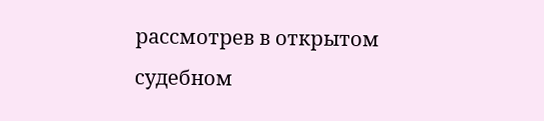рассмотрев в открытом судебном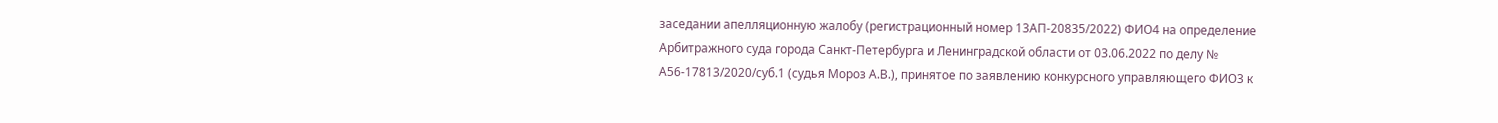заседании апелляционную жалобу (регистрационный номер 13АП-20835/2022) ФИО4 на определение Арбитражного суда города Санкт-Петербурга и Ленинградской области от 03.06.2022 по делу № А56-17813/2020/суб.1 (судья Мороз А.В.), принятое по заявлению конкурсного управляющего ФИО3 к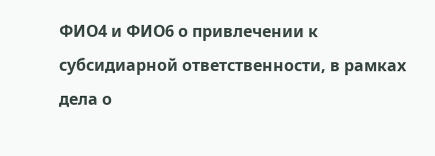ФИО4 и ФИО6 о привлечении к субсидиарной ответственности, в рамках дела о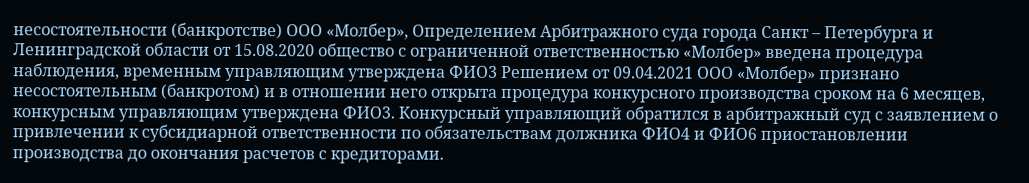несостоятельности (банкротстве) ООО «Молбер», Определением Арбитражного суда города Санкт – Петербурга и Ленинградской области от 15.08.2020 общество с ограниченной ответственностью «Молбер» введена процедура наблюдения, временным управляющим утверждена ФИО3 Решением от 09.04.2021 ООО «Молбер» признано несостоятельным (банкротом) и в отношении него открыта процедура конкурсного производства сроком на 6 месяцев, конкурсным управляющим утверждена ФИО3. Конкурсный управляющий обратился в арбитражный суд с заявлением о привлечении к субсидиарной ответственности по обязательствам должника ФИО4 и ФИО6 приостановлении производства до окончания расчетов с кредиторами.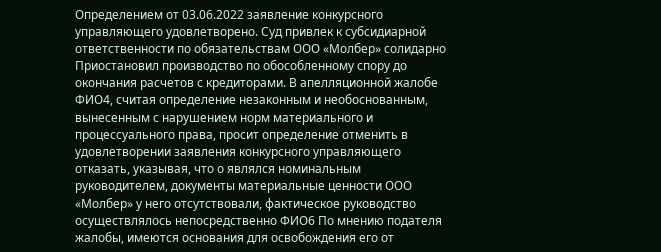Определением от 03.06.2022 заявление конкурсного управляющего удовлетворено. Суд привлек к субсидиарной ответственности по обязательствам ООО «Молбер» солидарно Приостановил производство по обособленному спору до окончания расчетов с кредиторами. В апелляционной жалобе ФИО4, считая определение незаконным и необоснованным, вынесенным с нарушением норм материального и процессуального права, просит определение отменить в удовлетворении заявления конкурсного управляющего отказать, указывая, что о являлся номинальным руководителем, документы материальные ценности ООО «Молбер» у него отсутствовали, фактическое руководство осуществлялось непосредственно ФИО6 По мнению подателя жалобы, имеются основания для освобождения его от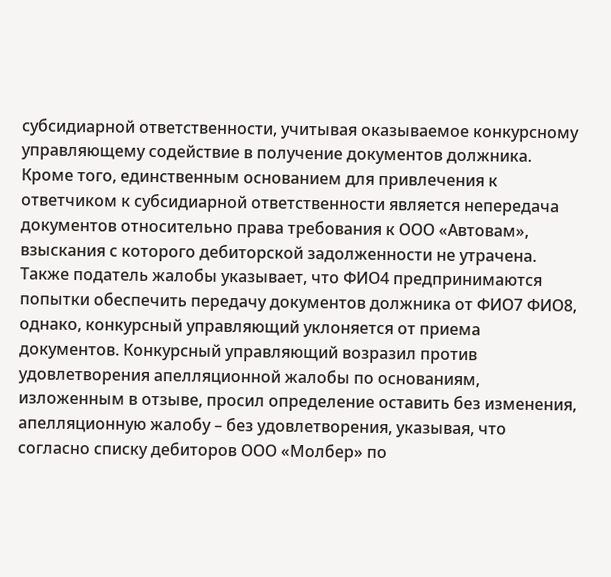субсидиарной ответственности, учитывая оказываемое конкурсному управляющему содействие в получение документов должника. Кроме того, единственным основанием для привлечения к ответчиком к субсидиарной ответственности является непередача документов относительно права требования к ООО «Автовам», взыскания с которого дебиторской задолженности не утрачена. Также податель жалобы указывает, что ФИО4 предпринимаются попытки обеспечить передачу документов должника от ФИО7 ФИО8, однако, конкурсный управляющий уклоняется от приема документов. Конкурсный управляющий возразил против удовлетворения апелляционной жалобы по основаниям, изложенным в отзыве, просил определение оставить без изменения, апелляционную жалобу – без удовлетворения, указывая, что согласно списку дебиторов ООО «Молбер» по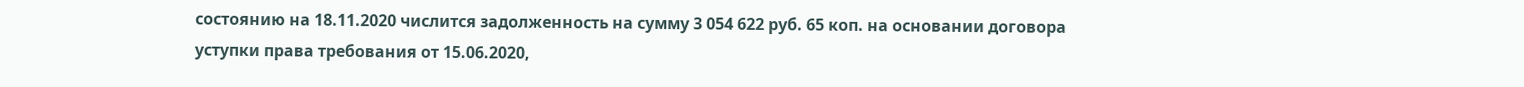состоянию на 18.11.2020 числится задолженность на сумму 3 054 622 руб. 65 коп. на основании договора уступки права требования от 15.06.2020,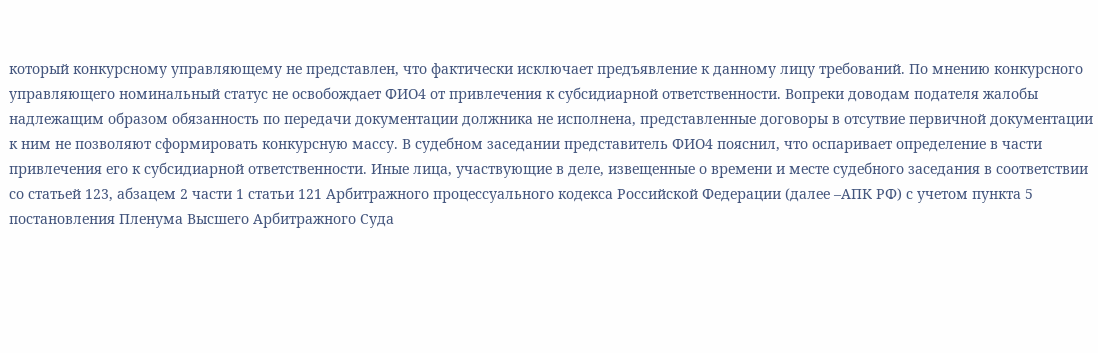который конкурсному управляющему не представлен, что фактически исключает предъявление к данному лицу требований. По мнению конкурсного управляющего номинальный статус не освобождает ФИО4 от привлечения к субсидиарной ответственности. Вопреки доводам подателя жалобы надлежащим образом обязанность по передачи документации должника не исполнена, представленные договоры в отсутвие первичной документации к ним не позволяют сформировать конкурсную массу. В судебном заседании представитель ФИО4 пояснил, что оспаривает определение в части привлечения его к субсидиарной ответственности. Иные лица, участвующие в деле, извещенные о времени и месте судебного заседания в соответствии со статьей 123, абзацем 2 части 1 статьи 121 Арбитражного процессуального кодекса Российской Федерации (далее –АПК РФ) с учетом пункта 5 постановления Пленума Высшего Арбитражного Суда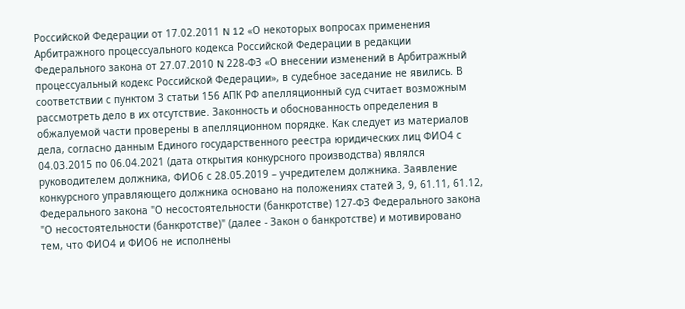Российской Федерации от 17.02.2011 N 12 «О некоторых вопросах применения Арбитражного процессуального кодекса Российской Федерации в редакции Федерального закона от 27.07.2010 N 228-ФЗ «О внесении изменений в Арбитражный процессуальный кодекс Российской Федерации», в судебное заседание не явились. В соответствии с пунктом 3 статьи 156 АПК РФ апелляционный суд считает возможным рассмотреть дело в их отсутствие. Законность и обоснованность определения в обжалуемой части проверены в апелляционном порядке. Как следует из материалов дела, согласно данным Единого государственного реестра юридических лиц ФИО4 с 04.03.2015 по 06.04.2021 (дата открытия конкурсного производства) являлся руководителем должника, ФИО6 с 28.05.2019 – учредителем должника. Заявление конкурсного управляющего должника основано на положениях статей 3, 9, 61.11, 61.12, Федерального закона "О несостоятельности (банкротстве) 127-ФЗ Федерального закона "О несостоятельности (банкротстве)" (далее - Закон о банкротстве) и мотивировано тем, что ФИО4 и ФИО6 не исполнены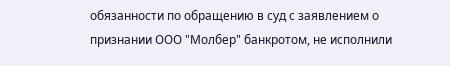обязанности по обращению в суд с заявлением о признании ООО "Молбер" банкротом, не исполнили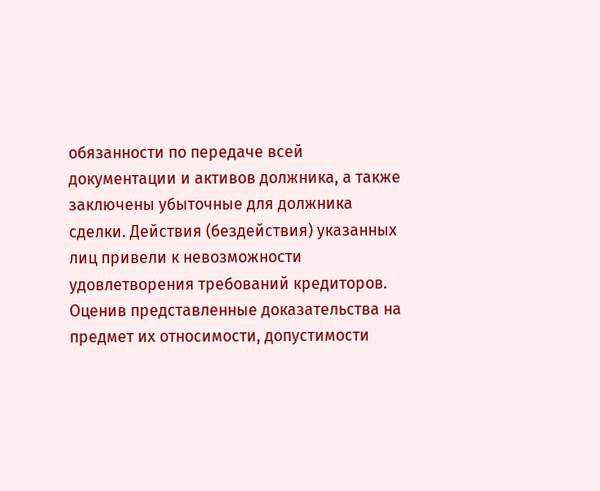обязанности по передаче всей документации и активов должника, а также заключены убыточные для должника сделки. Действия (бездействия) указанных лиц привели к невозможности удовлетворения требований кредиторов. Оценив представленные доказательства на предмет их относимости, допустимости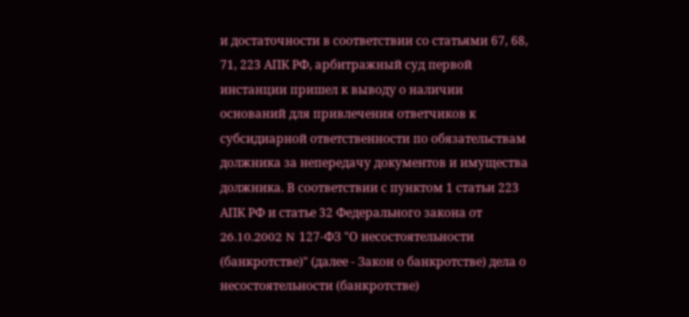и достаточности в соответствии со статьями 67, 68, 71, 223 АПК РФ, арбитражный суд первой инстанции пришел к выводу о наличии оснований для привлечения ответчиков к субсидиарной ответственности по обязательствам должника за непередачу документов и имущества должника. В соответствии с пунктом 1 статьи 223 АПК РФ и статье 32 Федерального закона от 26.10.2002 N 127-ФЗ "О несостоятельности (банкротстве)" (далее - Закон о банкротстве) дела о несостоятельности (банкротстве)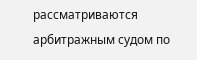рассматриваются арбитражным судом по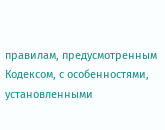правилам, предусмотренным Кодексом, с особенностями, установленными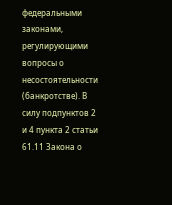федеральными законами, регулирующими вопросы о несостоятельности (банкротстве). В силу подпунктов 2 и 4 пункта 2 статьи 61.11 Закона о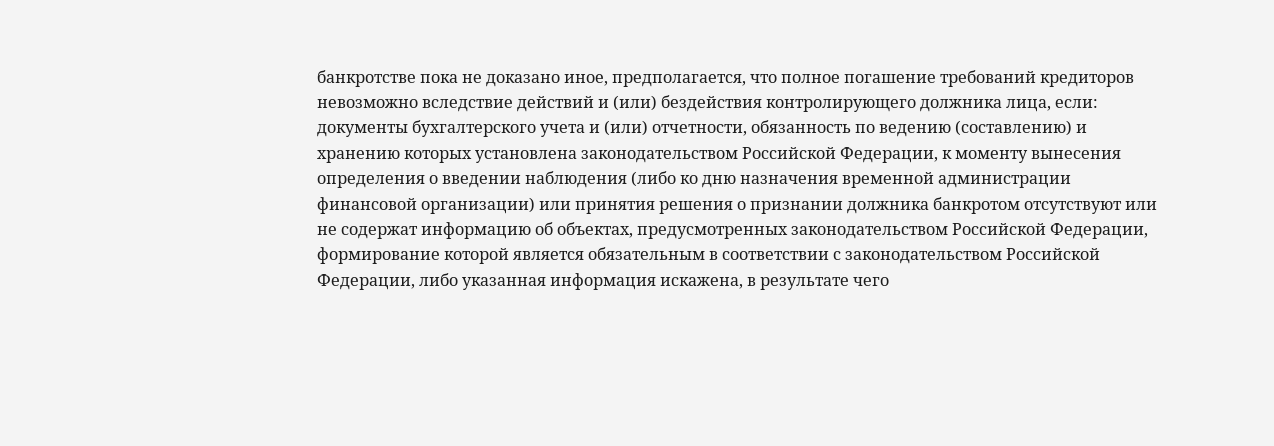банкротстве пока не доказано иное, предполагается, что полное погашение требований кредиторов невозможно вследствие действий и (или) бездействия контролирующего должника лица, если: документы бухгалтерского учета и (или) отчетности, обязанность по ведению (составлению) и хранению которых установлена законодательством Российской Федерации, к моменту вынесения определения о введении наблюдения (либо ко дню назначения временной администрации финансовой организации) или принятия решения о признании должника банкротом отсутствуют или не содержат информацию об объектах, предусмотренных законодательством Российской Федерации, формирование которой является обязательным в соответствии с законодательством Российской Федерации, либо указанная информация искажена, в результате чего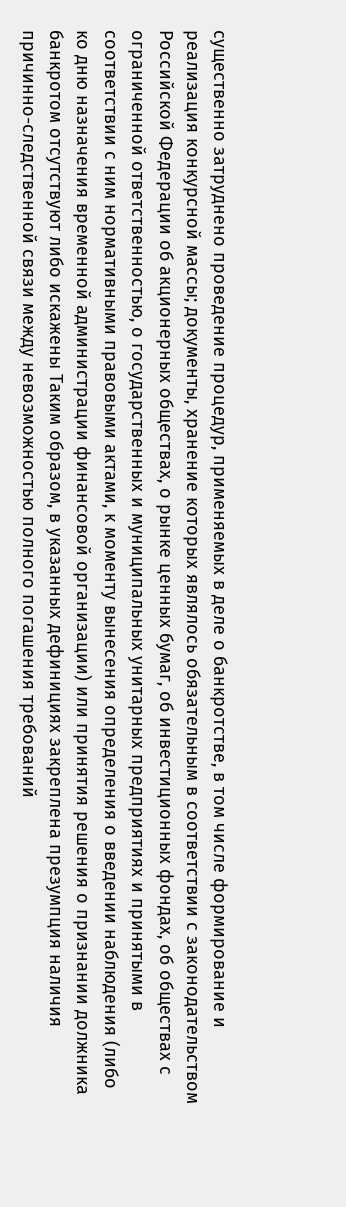существенно затруднено проведение процедур, применяемых в деле о банкротстве, в том числе формирование и реализация конкурсной массы; документы, хранение которых являлось обязательным в соответствии с законодательством Российской Федерации об акционерных обществах, о рынке ценных бумаг, об инвестиционных фондах, об обществах с ограниченной ответственностью, о государственных и муниципальных унитарных предприятиях и принятыми в соответствии с ним нормативными правовыми актами, к моменту вынесения определения о введении наблюдения (либо ко дню назначения временной администрации финансовой организации) или принятия решения о признании должника банкротом отсутствуют либо искажены Таким образом, в указанных дефинициях закреплена презумпция наличия причинно-следственной связи между невозможностью полного погашения требований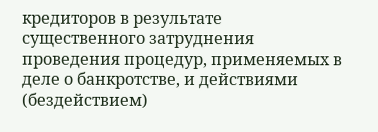кредиторов в результате существенного затруднения проведения процедур, применяемых в деле о банкротстве, и действиями (бездействием)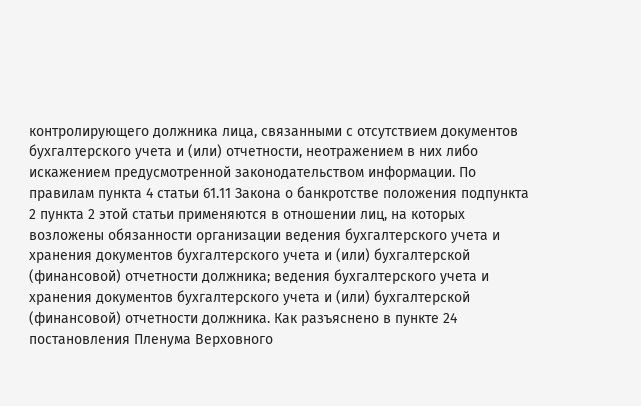контролирующего должника лица, связанными с отсутствием документов бухгалтерского учета и (или) отчетности, неотражением в них либо искажением предусмотренной законодательством информации. По правилам пункта 4 статьи 61.11 Закона о банкротстве положения подпункта 2 пункта 2 этой статьи применяются в отношении лиц, на которых возложены обязанности организации ведения бухгалтерского учета и хранения документов бухгалтерского учета и (или) бухгалтерской (финансовой) отчетности должника; ведения бухгалтерского учета и хранения документов бухгалтерского учета и (или) бухгалтерской (финансовой) отчетности должника. Как разъяснено в пункте 24 постановления Пленума Верховного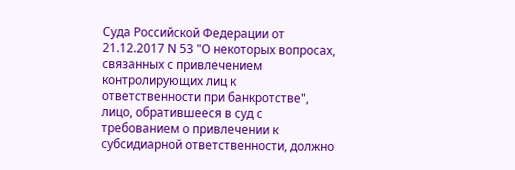Суда Российской Федерации от 21.12.2017 N 53 "О некоторых вопросах, связанных с привлечением контролирующих лиц к ответственности при банкротстве", лицо, обратившееся в суд с требованием о привлечении к субсидиарной ответственности, должно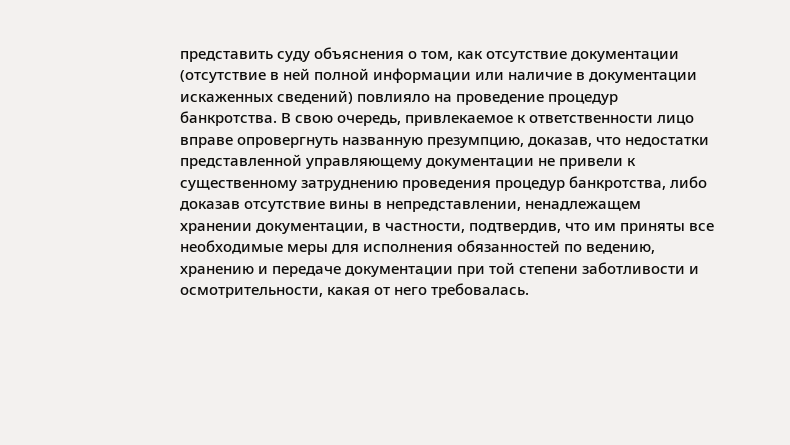представить суду объяснения о том, как отсутствие документации (отсутствие в ней полной информации или наличие в документации искаженных сведений) повлияло на проведение процедур банкротства. В свою очередь, привлекаемое к ответственности лицо вправе опровергнуть названную презумпцию, доказав, что недостатки представленной управляющему документации не привели к существенному затруднению проведения процедур банкротства, либо доказав отсутствие вины в непредставлении, ненадлежащем хранении документации, в частности, подтвердив, что им приняты все необходимые меры для исполнения обязанностей по ведению, хранению и передаче документации при той степени заботливости и осмотрительности, какая от него требовалась.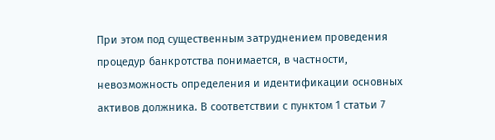При этом под существенным затруднением проведения процедур банкротства понимается, в частности, невозможность определения и идентификации основных активов должника. В соответствии с пунктом 1 статьи 7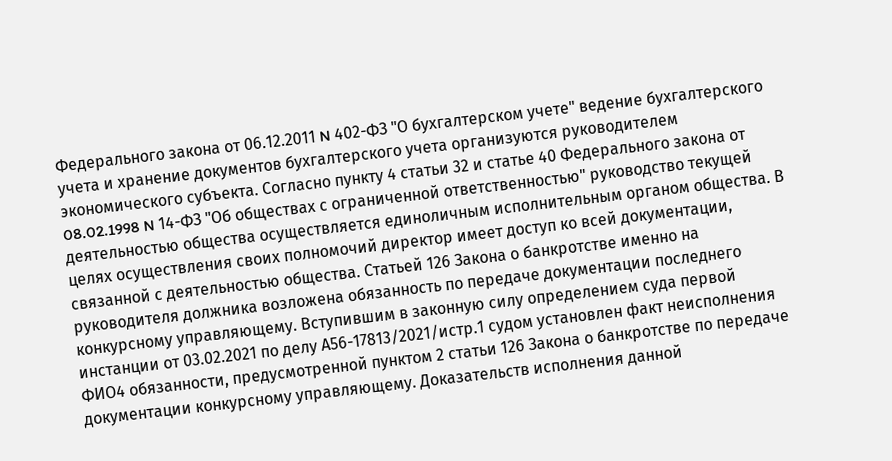Федерального закона от 06.12.2011 N 402-ФЗ "О бухгалтерском учете" ведение бухгалтерского учета и хранение документов бухгалтерского учета организуются руководителем экономического субъекта. Согласно пункту 4 статьи 32 и статье 40 Федерального закона от 08.02.1998 N 14-ФЗ "Об обществах с ограниченной ответственностью" руководство текущей деятельностью общества осуществляется единоличным исполнительным органом общества. В целях осуществления своих полномочий директор имеет доступ ко всей документации, связанной с деятельностью общества. Статьей 126 Закона о банкротстве именно на руководителя должника возложена обязанность по передаче документации последнего конкурсному управляющему. Вступившим в законную силу определением суда первой инстанции от 03.02.2021 по делу А56-17813/2021/истр.1 судом установлен факт неисполнения ФИО4 обязанности, предусмотренной пунктом 2 статьи 126 Закона о банкротстве по передаче документации конкурсному управляющему. Доказательств исполнения данной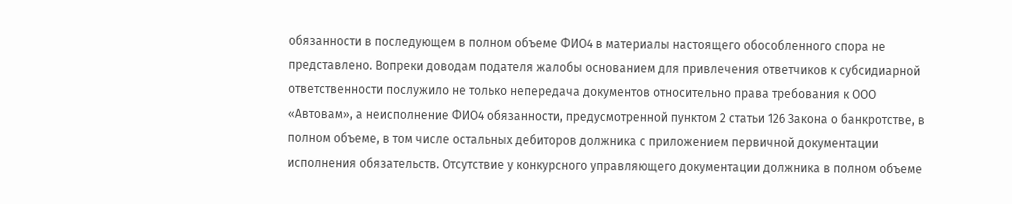обязанности в последующем в полном объеме ФИО4 в материалы настоящего обособленного спора не представлено. Вопреки доводам подателя жалобы основанием для привлечения ответчиков к субсидиарной ответственности послужило не только непередача документов относительно права требования к ООО «Автовам», а неисполнение ФИО4 обязанности, предусмотренной пунктом 2 статьи 126 Закона о банкротстве, в полном объеме, в том числе остальных дебиторов должника с приложением первичной документации исполнения обязательств. Отсутствие у конкурсного управляющего документации должника в полном объеме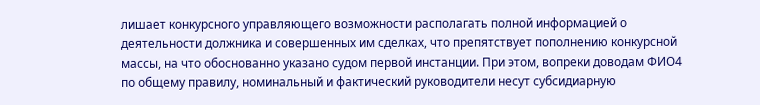лишает конкурсного управляющего возможности располагать полной информацией о деятельности должника и совершенных им сделках, что препятствует пополнению конкурсной массы, на что обоснованно указано судом первой инстанции. При этом, вопреки доводам ФИО4 по общему правилу, номинальный и фактический руководители несут субсидиарную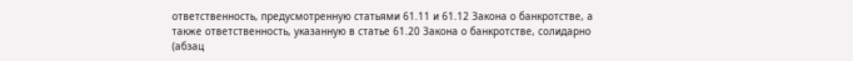ответственность, предусмотренную статьями 61.11 и 61.12 Закона о банкротстве, а также ответственность, указанную в статье 61.20 Закона о банкротстве, солидарно (абзац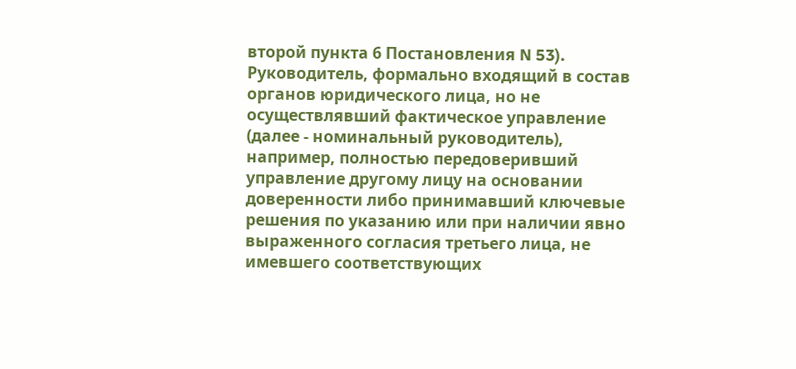второй пункта 6 Постановления N 53). Руководитель, формально входящий в состав органов юридического лица, но не осуществлявший фактическое управление (далее - номинальный руководитель), например, полностью передоверивший управление другому лицу на основании доверенности либо принимавший ключевые решения по указанию или при наличии явно выраженного согласия третьего лица, не имевшего соответствующих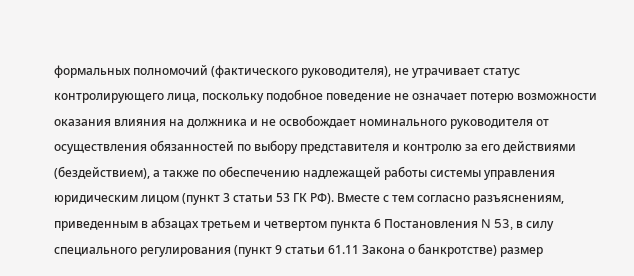формальных полномочий (фактического руководителя), не утрачивает статус контролирующего лица, поскольку подобное поведение не означает потерю возможности оказания влияния на должника и не освобождает номинального руководителя от осуществления обязанностей по выбору представителя и контролю за его действиями (бездействием), а также по обеспечению надлежащей работы системы управления юридическим лицом (пункт 3 статьи 53 ГК РФ). Вместе с тем согласно разъяснениям, приведенным в абзацах третьем и четвертом пункта 6 Постановления N 53, в силу специального регулирования (пункт 9 статьи 61.11 Закона о банкротстве) размер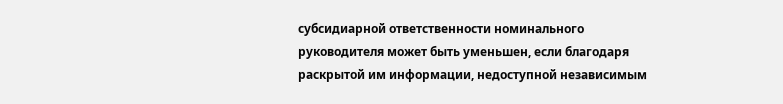субсидиарной ответственности номинального руководителя может быть уменьшен, если благодаря раскрытой им информации, недоступной независимым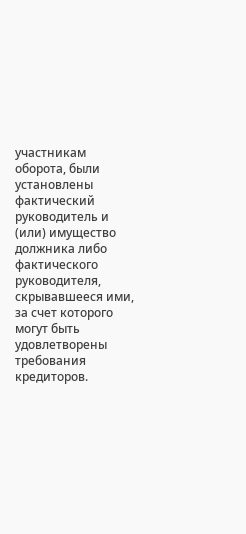участникам оборота, были установлены фактический руководитель и (или) имущество должника либо фактического руководителя, скрывавшееся ими, за счет которого могут быть удовлетворены требования кредиторов.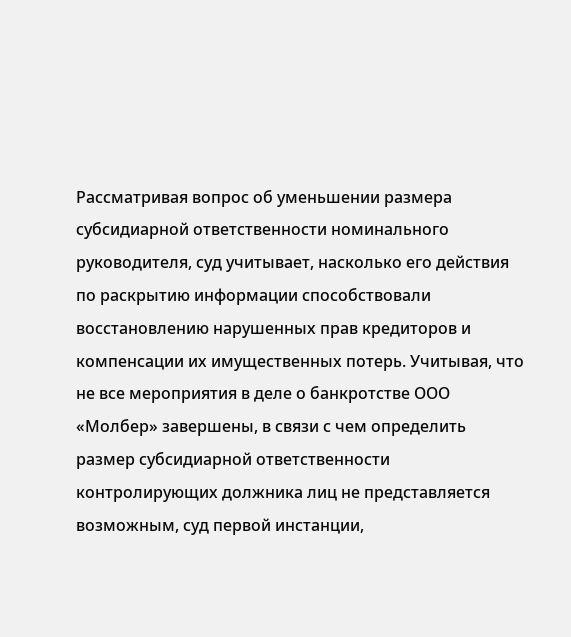Рассматривая вопрос об уменьшении размера субсидиарной ответственности номинального руководителя, суд учитывает, насколько его действия по раскрытию информации способствовали восстановлению нарушенных прав кредиторов и компенсации их имущественных потерь. Учитывая, что не все мероприятия в деле о банкротстве ООО «Молбер» завершены, в связи с чем определить размер субсидиарной ответственности контролирующих должника лиц не представляется возможным, суд первой инстанции,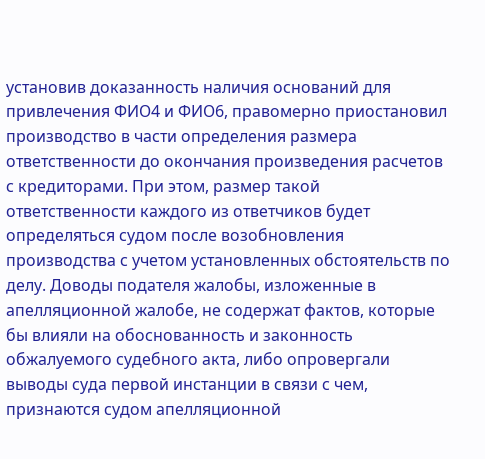установив доказанность наличия оснований для привлечения ФИО4 и ФИО6, правомерно приостановил производство в части определения размера ответственности до окончания произведения расчетов с кредиторами. При этом, размер такой ответственности каждого из ответчиков будет определяться судом после возобновления производства с учетом установленных обстоятельств по делу. Доводы подателя жалобы, изложенные в апелляционной жалобе, не содержат фактов, которые бы влияли на обоснованность и законность обжалуемого судебного акта, либо опровергали выводы суда первой инстанции в связи с чем, признаются судом апелляционной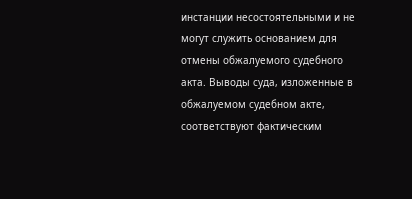инстанции несостоятельными и не могут служить основанием для отмены обжалуемого судебного акта. Выводы суда, изложенные в обжалуемом судебном акте, соответствуют фактическим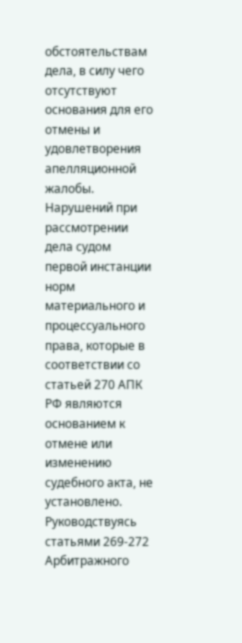обстоятельствам дела, в силу чего отсутствуют основания для его отмены и удовлетворения апелляционной жалобы. Нарушений при рассмотрении дела судом первой инстанции норм материального и процессуального права, которые в соответствии со статьей 270 АПК РФ являются основанием к отмене или изменению судебного акта, не установлено. Руководствуясь статьями 269-272 Арбитражного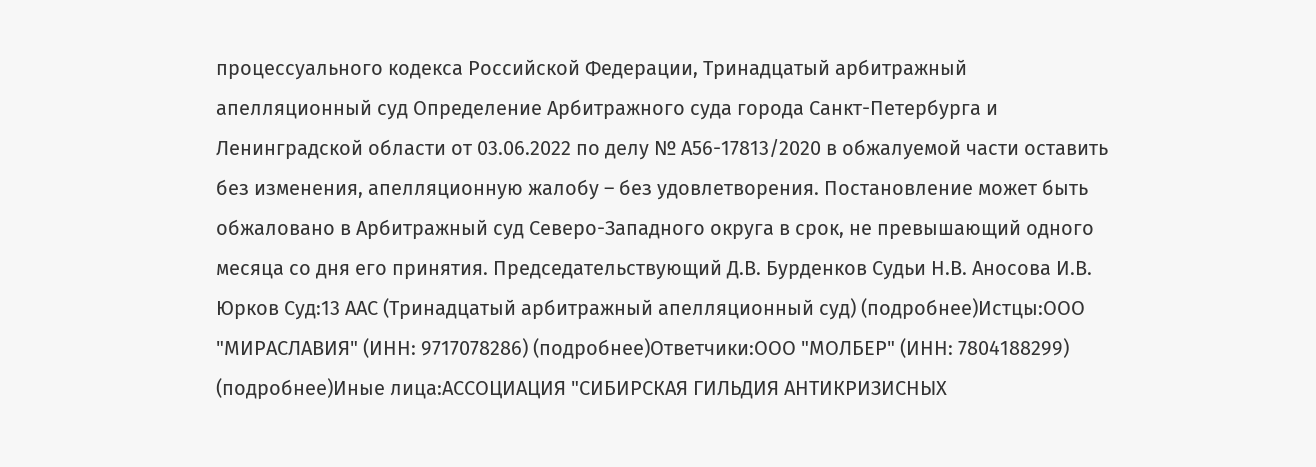процессуального кодекса Российской Федерации, Тринадцатый арбитражный апелляционный суд Определение Арбитражного суда города Санкт-Петербурга и Ленинградской области от 03.06.2022 по делу № А56-17813/2020 в обжалуемой части оставить без изменения, апелляционную жалобу – без удовлетворения. Постановление может быть обжаловано в Арбитражный суд Северо-Западного округа в срок, не превышающий одного месяца со дня его принятия. Председательствующий Д.В. Бурденков Судьи Н.В. Аносова И.В. Юрков Суд:13 ААС (Тринадцатый арбитражный апелляционный суд) (подробнее)Истцы:ООО "МИРАСЛАВИЯ" (ИНН: 9717078286) (подробнее)Ответчики:ООО "МОЛБЕР" (ИНН: 7804188299) (подробнее)Иные лица:АССОЦИАЦИЯ "СИБИРСКАЯ ГИЛЬДИЯ АНТИКРИЗИСНЫХ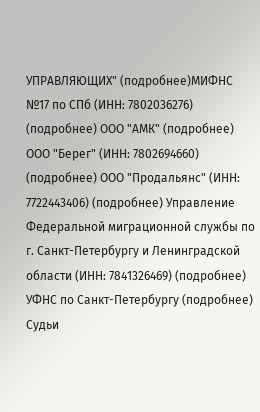УПРАВЛЯЮЩИХ" (подробнее)МИФНС №17 по СПб (ИНН: 7802036276) (подробнее) ООО "АМК" (подробнее) ООО "Берег" (ИНН: 7802694660) (подробнее) ООО "Продальянс" (ИНН: 7722443406) (подробнее) Управление Федеральной миграционной службы по г. Санкт-Петербургу и Ленинградской области (ИНН: 7841326469) (подробнее) УФНС по Санкт-Петербургу (подробнее) Судьи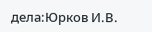дела:Юрков И.В.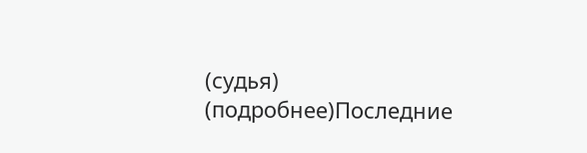(судья) (подробнее)Последние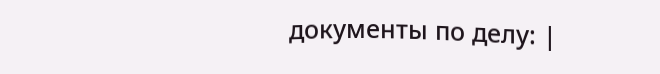документы по делу: |